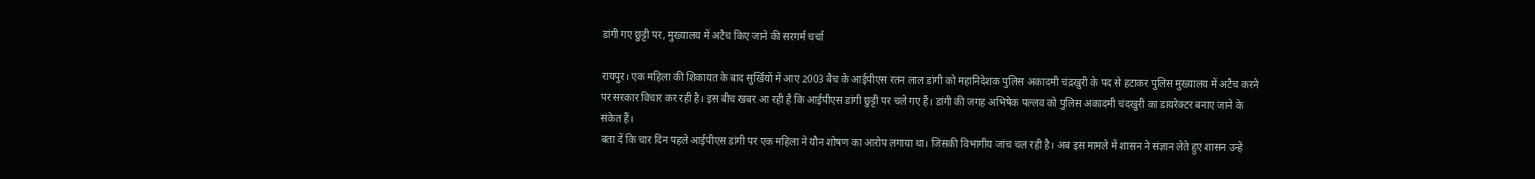डांगी गए छुट्टी पर, मुख्यालय में अटैच किए जाने की सरगर्म चर्चा

रायपुर। एक महिला की शिकायत के बाद सुर्खियों में आए 2003 बैच के आईपीएस रतन लाल डांगी को महानिदेशक पुलिस अकादमी चंद्रखुरी के पद से हटाकर पुलिस मुख्यालय में अटैच करने पर सरकार विचार कर रही है। इस बीच खबर आ रही है कि आईपीएस डांगी छुट्टी पर चले गए हैं। डांगी की जगह अभिषेक पल्लव को पुलिस अकादमी चंदखुरी का डायरेक्टर बनाए जाने के संकेत हैं।
बता दें कि चार दिन पहले आईपीएस डांगी पर एक महिला ने यौन शोषण का आरोप लगाया था। जिसकी विभागीय जांच चल रही है। अब इस मामले में शासन ने संज्ञान लेते हुए शासन उन्हें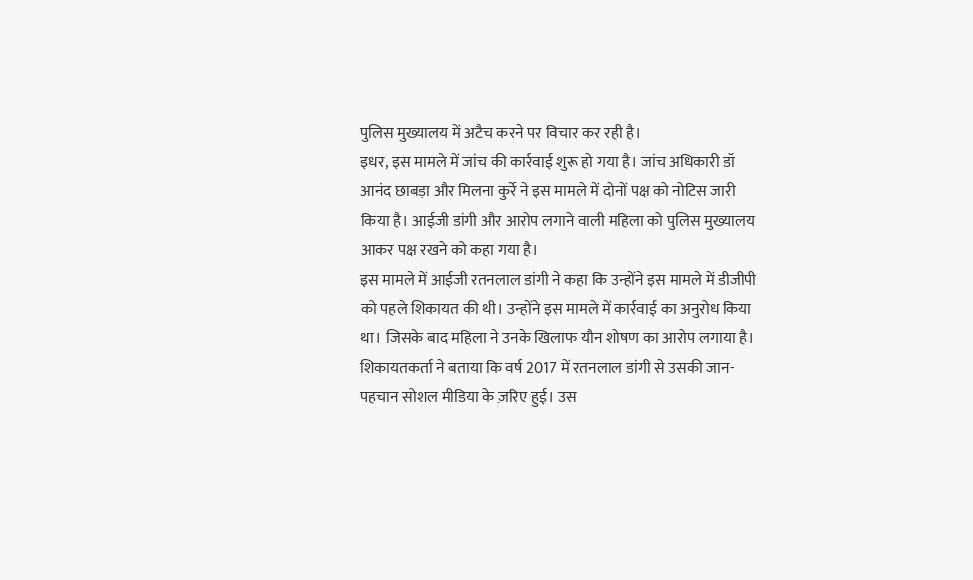पुलिस मुख्यालय में अटैच करने पर विचार कर रही है।
इधर, इस मामले में जांच की कार्रवाई शुरू हो गया है। जांच अधिकारी डॉ आनंद छाबड़ा और मिलना कुर्रे ने इस मामले में दोनों पक्ष को नोटिस जारी किया है। आईजी डांगी और आरोप लगाने वाली महिला को पुलिस मुख्यालय आकर पक्ष रखने को कहा गया है।
इस मामले में आईजी रतनलाल डांगी ने कहा कि उन्होंने इस मामले में डीजीपी को पहले शिकायत की थी। उन्होंने इस मामले में कार्रवाई का अनुरोध किया था। जिसके बाद महिला ने उनके खिलाफ यौन शोषण का आरोप लगाया है।
शिकायतकर्ता ने बताया कि वर्ष 2017 में रतनलाल डांगी से उसकी जान-पहचान सोशल मीडिया के ज़रिए हुई। उस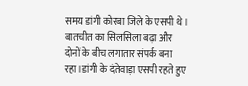समय डांगी कोरबा जिले के एसपी थे। बातचीत का सिलसिला बढ़ा और दोनों के बीच लगातार संपर्क बना रहा।डांगी के दंतेवाड़ा एसपी रहते हुए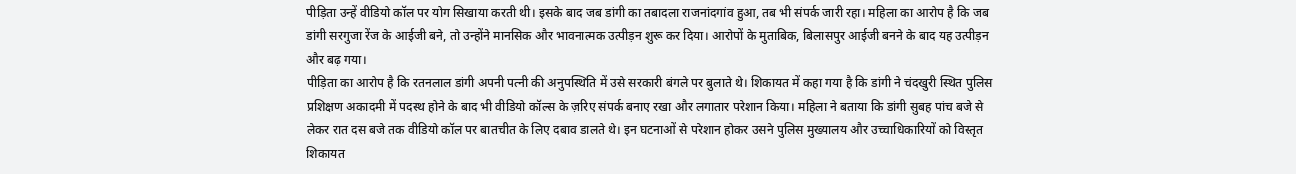पीड़िता उन्हें वीडियो कॉल पर योग सिखाया करती थी। इसके बाद जब डांगी का तबादला राजनांदगांव हुआ, तब भी संपर्क जारी रहा। महिला का आरोप है कि जब डांगी सरगुजा रेंज के आईजी बने, तो उन्होंने मानसिक और भावनात्मक उत्पीड़न शुरू कर दिया। आरोपों के मुताबिक, बिलासपुर आईजी बनने के बाद यह उत्पीड़न और बढ़ गया।
पीड़िता का आरोप है कि रतनलाल डांगी अपनी पत्नी की अनुपस्थिति में उसे सरकारी बंगले पर बुलाते थे। शिकायत में कहा गया है कि डांगी ने चंदखुरी स्थित पुलिस प्रशिक्षण अकादमी में पदस्थ होने के बाद भी वीडियो कॉल्स के ज़रिए संपर्क बनाए रखा और लगातार परेशान किया। महिला ने बताया कि डांगी सुबह पांच बजे से लेकर रात दस बजे तक वीडियो कॉल पर बातचीत के लिए दबाव डालते थे। इन घटनाओं से परेशान होकर उसने पुलिस मुख्यालय और उच्चाधिकारियों को विस्तृत शिकायत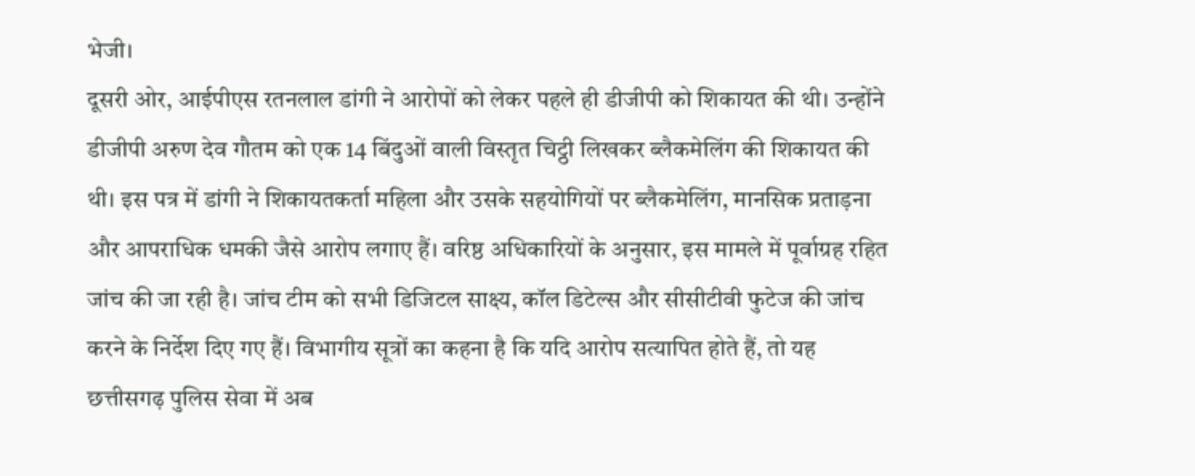भेजी।
दूसरी ओर, आईपीएस रतनलाल डांगी ने आरोपों को लेकर पहले ही डीजीपी को शिकायत की थी। उन्होंने डीजीपी अरुण देव गौतम को एक 14 बिंदुओं वाली विस्तृत चिट्ठी लिखकर ब्लैकमेलिंग की शिकायत की थी। इस पत्र में डांगी ने शिकायतकर्ता महिला और उसके सहयोगियों पर ब्लैकमेलिंग, मानसिक प्रताड़ना और आपराधिक धमकी जैसे आरोप लगाए हैं। वरिष्ठ अधिकारियों के अनुसार, इस मामले में पूर्वाग्रह रहित जांच की जा रही है। जांच टीम को सभी डिजिटल साक्ष्य, कॉल डिटेल्स और सीसीटीवी फुटेज की जांच करने के निर्देश दिए गए हैं। विभागीय सूत्रों का कहना है कि यदि आरोप सत्यापित होते हैं, तो यह छत्तीसगढ़ पुलिस सेवा में अब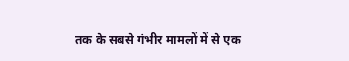तक के सबसे गंभीर मामलों में से एक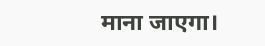माना जाएगा।